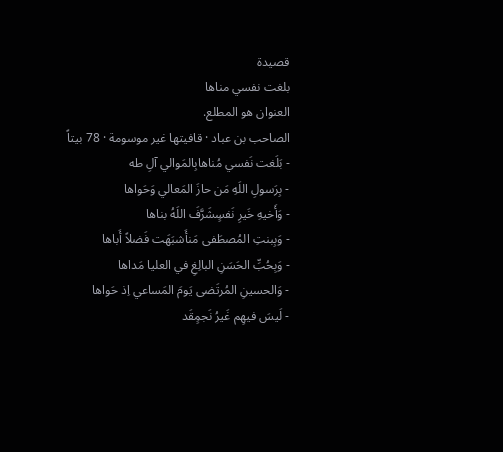قصيدة
بلغت نفسي مناها
العنوان هو المطلع.
الصاحب بن عباد · قافيتها غير موسومة · 78 بيتاً
- بَلَغت نَفسي مُناهابِالمَوالي آلِ طه
- بِرَسولِ اللَهِ مَن حازَ المَعالي وَحَواها
- وَأَخيهِ خَيرِ نَفسٍشَرَّفَ اللَهُ بناها
- وَبِبنتِ المُصطَفى مَنأَشبَهَت فَضلاً أَباها
- وَبِحُبِّ الحَسَنِ البالِغِ في العليا مَداها
- وَالحسينِ المُرتَضى يَومَ المَساعي اِذ حَواها
- لَيسَ فيهِم غَيرُ نَجمٍقَد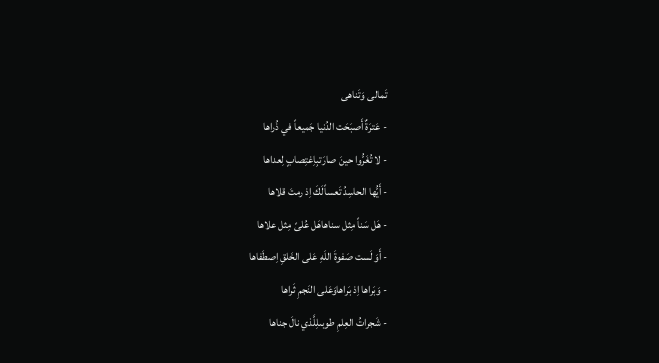تَمالى وَتَناهى
- عَترَةٌ أَصبَحَت الدُنيا جَميعاً في ذُراها
- لا تُغَرُّوا حينَ صارَتبِاِغتِصابٍ لِعداها
- أَيُّها الحاسِدُ تَعساًلَكَ اِذ رمتَ قلاها
- هَل سَناً مِثل سناهاهَل عُلىً مِثل علاها
- أَوَ لَست صَفوةَ اللَهِ عَلى الخَلقِ اِصطَفاها
- وَبَراها اِذ بَراهاوَعَلى النَجمِ ثَراها
- شَجراتُ العِلمِ طوبىلِلَّذي نالَ جناها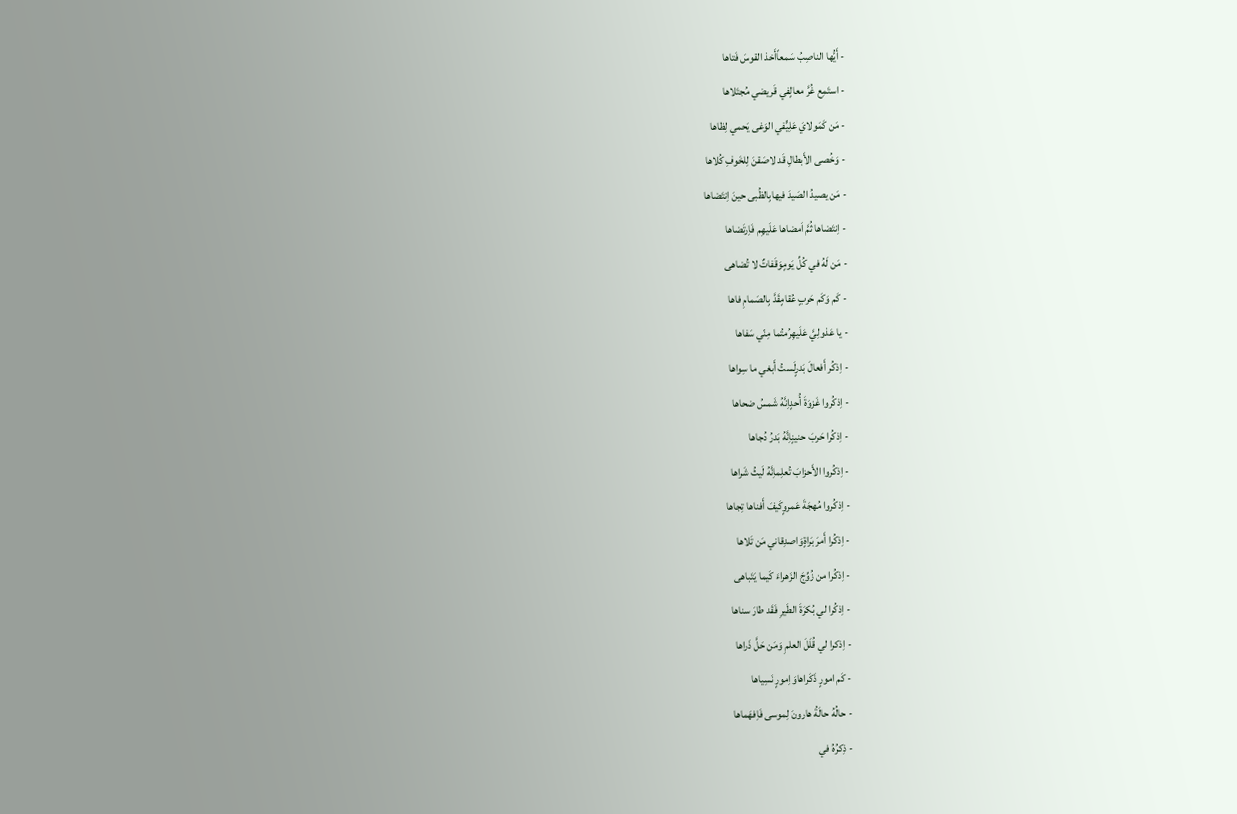- أَيُّها الناصِبُ سَمعاًأَخذ القوسَ فَتاها
- استَمِع غُرَّ معالٍفي قَريضي مُجتَلاها
- مَن كَمَولايَ عَلِيٍّفي الوَغى يَحمي لِظاها
- وَخُصى الأَبطالِ قَد لاصَقنَ لِلخَوفِ كُلاها
- مَن يصيدُ الصَيدَ فيهابِالظُبى حينَ اِنتَضاها
- اِنتَضاها ثُمَّ اَمضاها عَلَيهِم فَاِرتَضاها
- مَن لَهُ في كُلِّ يَومٍوَقَفاتٌ لا تُضاهى
- كَم وَكَم حَربٍ عُقامٍقَدَّ بِالصَمامِ فاها
- يا عَذولِيَّ عَلَيهِرُمتُما مِنّي سَفاها
- اِذكُر أَفعالَ بَدرٍلَستُ أَبغي ما سِواها
- اِذكُروا غَزوَةَ أُحدٍاِنَّهُ شَمسُ ضحاها
- اِذكُرا حَربَ حنينٍاِنَّهُ بَدرُ دُجاها
- اِذكُروا الأَحزابَ تُعلِماِنَّهُ لَيثُ شَراها
- اِذكُروا مُهجَةَ عَمروٍكَيفَ أَفناها تِجاها
- اِذكُرا أَمرَ بَراةٍوَاصدِقاني مَن تَلاها
- اِذكُرا من زُوِّجَ الزَهراءَ كَيما يَتَباهى
- اِذكُرا لي بُكرَةَ الطَيرِ فَقَد طارَ سناها
- اِذكرا لي قُلَلَ العلمِ وَمَن حَلَّ ذَراها
- كَم امورٍ ذَكَراهاوَاِمورٍ نَسِياها
- حالُهُ حالَةُ هارونَ لِموسى فَاِفهَماها
- ذِكرُهُ في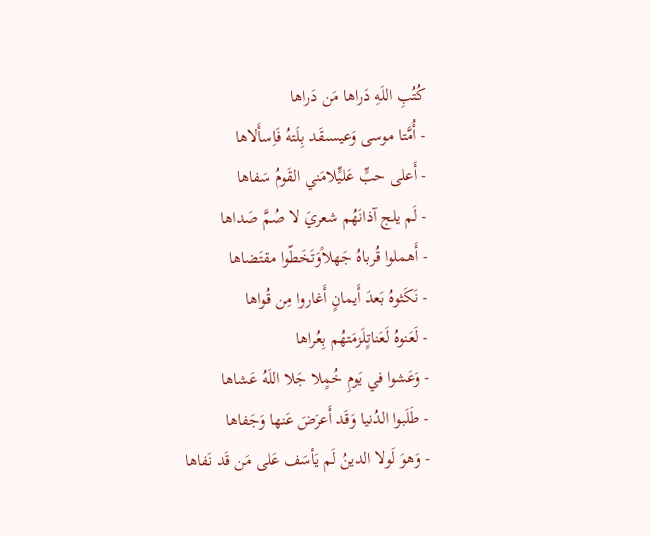كُتُبِ اللَهِ دَراها مَن دَراها
- أُمَّتا موسى وَعيسىقَد بِلَتهُ فَاِسأَلاها
- أَعلى حبٍّ عَليٍّلامَني القَومُ سَفاها
- لَم يلج آذانَهُم شعريَ لا صُمَّ صَداها
- أَهملوا قُرباهُ جَهلاًوَتَخَطّوا مقتَضاها
- نَكَثوهُ بَعدَ أَيمانٍ أَغاروا مِن قُواها
- لَعَنوهُ لَعَناتٍلَزمَتهُم بِعُراها
- وَعَشوا في يَومِ خُمٍلا جَلا اللَهُ عَشاها
- طَلَبوا الدُنيا وَقَد أَعرَضَ عَنها وَجَفاها
- وَهوَ لَولا الدينُ لَم يَأسَف عَلى مَن قَد نَفاها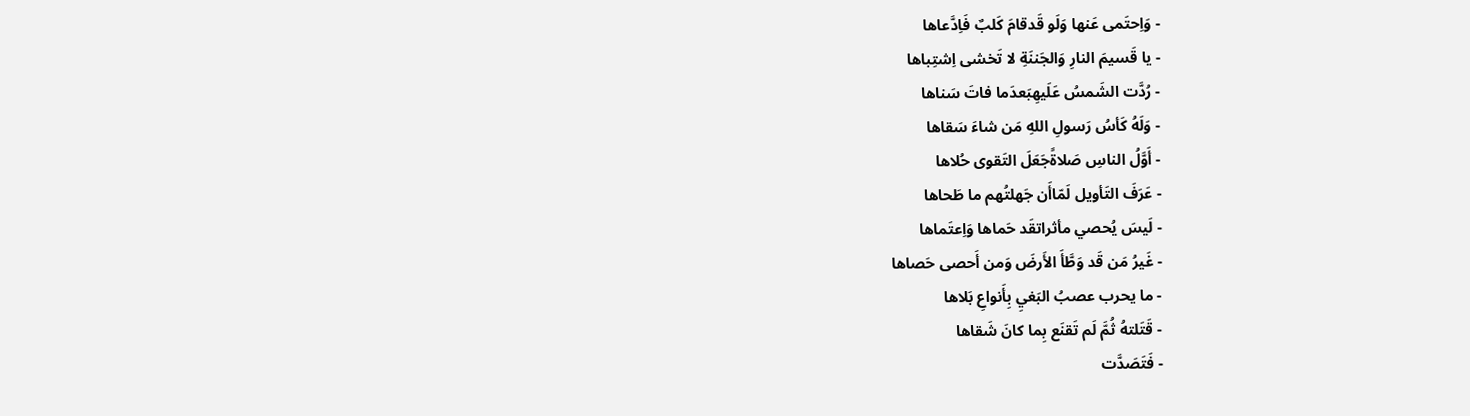- وَاِحتَمى عَنها وَلَو قَدقامَ كَلبٌ فَاِدَّعاها
- يا قَسيمَ النارِ وَالجَننَةِ لا تَخشى اِشتِباها
- رُدَّت الشَمسُ عَلَيهِبَعدَما فاتَ سَناها
- وَلَهُ كَأسُ رَسولِ اللهِ مَن شاءَ سَقاها
- أَوَّلُ الناسِ صَلاةًجَعَلَ التَقوى حُلاها
- عَرَفَ التَأويل لَمّاأَن جَهلتُهم ما طَحاها
- لَيسَ يُحصي مأثراتقَد حَماها وَاِعتَماها
- غَيرُ مَن قَد وَطَّأَ الأَرضَ وَمن أَحصى حَصاها
- ما يحرب عصبُ البَغيِ بِأَنواعِ بَلاها
- قَتَلتهُ ثُمَّ لَم تَقنَع بِما كانَ شَقاها
- فَتَصَدَّت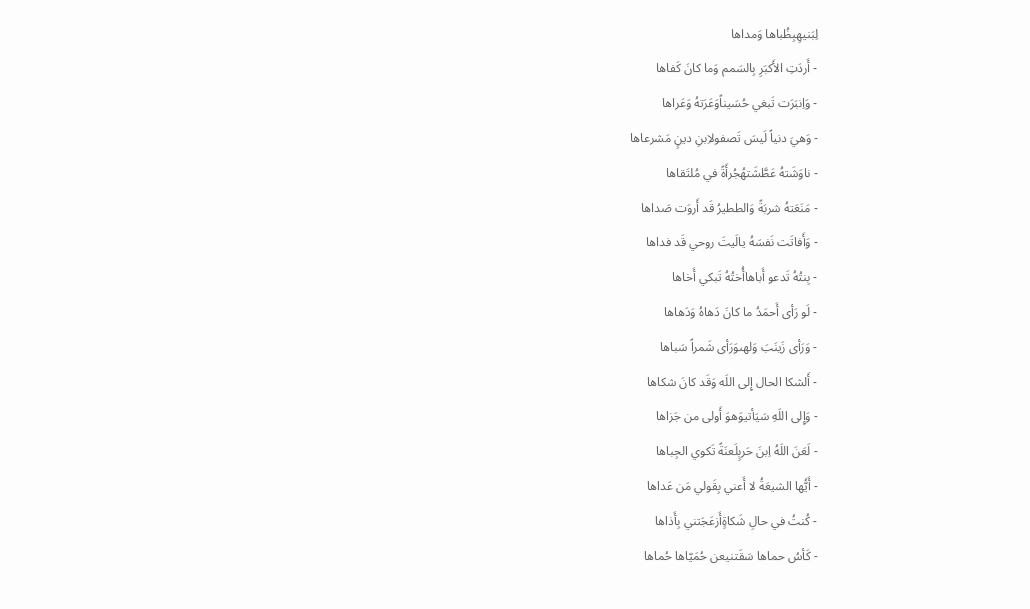لِبَنيهِبِظُباها وَمداها
- أَردَتِ الأَكبَرِ بِالسَمم وَما كانَ كَفاها
- وَاِنبَرَت تَبغي حُسَيناًوَعَرَتهُ وَعَراها
- وَهيَ دنياً لَيسَ تَصفولاِبنِ دينٍ مَشرعاها
- ناوَشَتهُ عَطَّشَتهُجُرأَةً في مُلتَقاها
- مَنَعَتهُ شربَةً وَالططيرُ قَد أَروَت صَداها
- وَأَفاتَت نَفسَهُ يالَيتَ روحي قَد فداها
- بِنتُهُ تَدعو أَباهاأُختُهُ تَبكي أَخاها
- لَو رَأى أَحمَدُ ما كانَ دَهاهُ وَدَهاها
- وَرَأى زَينَبَ وَلهىوَرَأى شَمراً سَباها
- أَلشكا الحال إِلى اللَه وَقَد كانَ شكاها
- وَإِلى اللَهِ سَيَأتيوَهوَ أَولى من جَزاها
- لَعَنَ اللَهُ اِبنَ حَربٍلَعنَةً تَكوي الجِباها
- أَيُّها الشيعَةُ لا أَعني بِقَولي مَن عَداها
- كُنتُ في حالِ شَكاةٍأَزعَجَتني بِأَذاها
- كَأسُ حماها سَقَتنيعن حُمَيّاها حُماها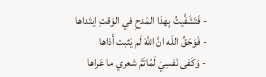- فَتَشَفَّيتُ بِهذا المَدحِ في الوَقتِ اِبتَداها
- فَوَحَقِّ اللَه انَّ اللهَ لَم يَثبت أَذاها
- وَكَفى نَفسِيَ لَمّاتَمَّ شعري ما عَراها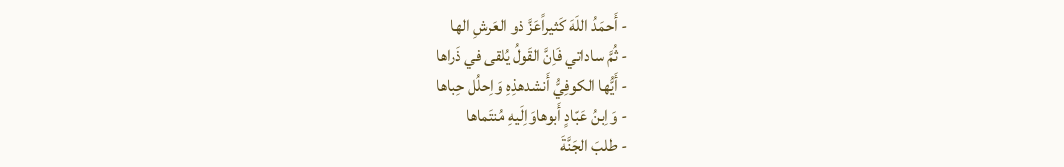- أَحمَدُ اللَهَ كَثيراًعَزَّ ذو العَرشِ الها
- ثُمَّ ساداتي فَاِنَّ القَولُ يُلقى في ذَراها
- أَيُّها الكوفِيُّ أَنشدهذِهِ وَاِحلُل حِباها
- وَاِبنُ عَبّادٍ أَبوهاوَاِلَيهِ مُنتَماها
- طلبَ الجَنَّةَ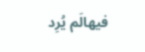فيهالَم يُرِد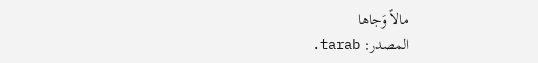مالاً وَجاها
المصدر: tarab.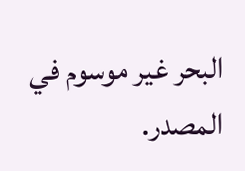البحر غير موسوم في المصدر.